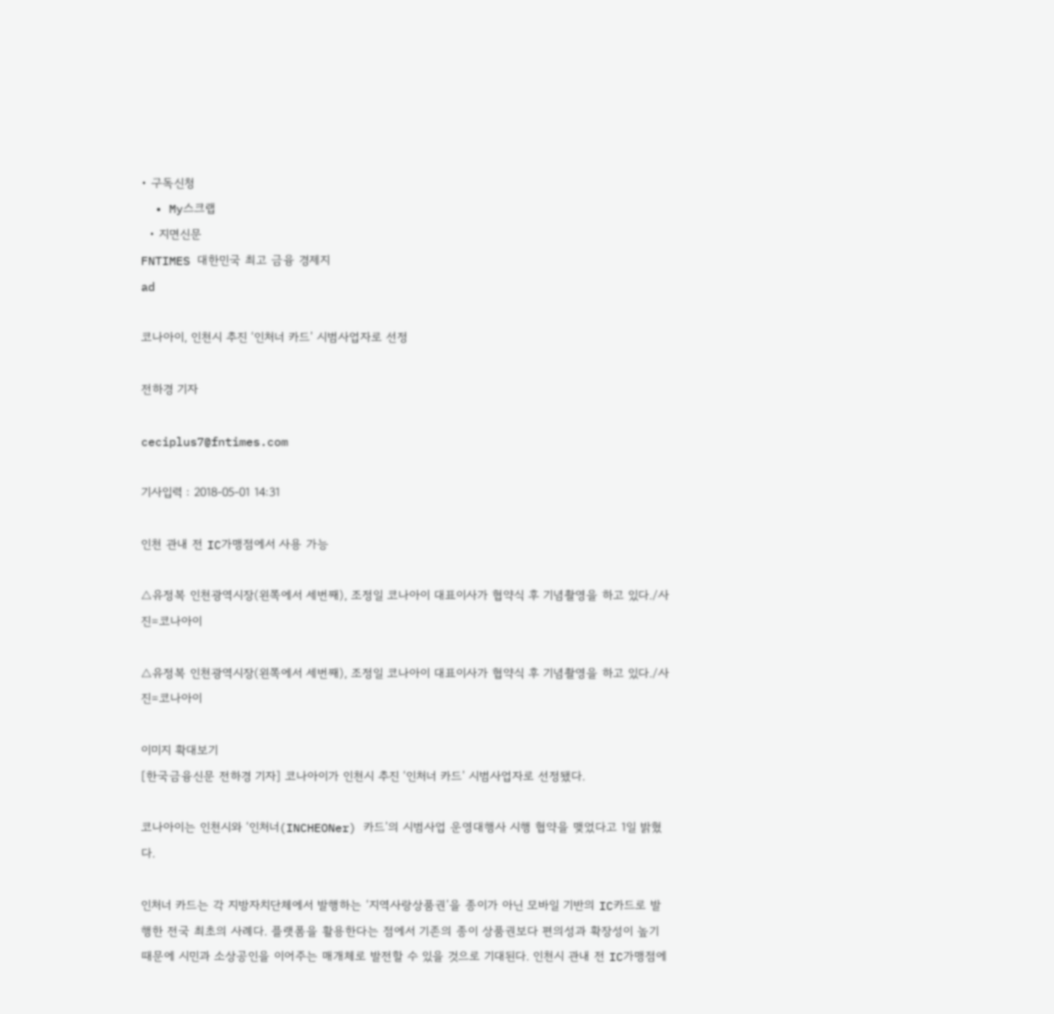• 구독신청
  • My스크랩
  • 지면신문
FNTIMES 대한민국 최고 금융 경제지
ad

코나아이, 인천시 추진 ‘인처너 카드’ 시범사업자로 선정

전하경 기자

ceciplus7@fntimes.com

기사입력 : 2018-05-01 14:31

인천 관내 전 IC가맹점에서 사용 가능

△유정복 인천광역시장(왼쪽에서 세번째), 조정일 코나아이 대표이사가 협약식 후 기념촬영을 하고 있다./사진=코나아이

△유정복 인천광역시장(왼쪽에서 세번째), 조정일 코나아이 대표이사가 협약식 후 기념촬영을 하고 있다./사진=코나아이

이미지 확대보기
[한국금융신문 전하경 기자] 코나아이가 인천시 추진 ‘인처너 카드’ 시범사업자로 선정됐다.

코나아이는 인천시와 ‘인처너(INCHEONer) 카드’의 시범사업 운영대행사 시행 협약을 맺었다고 1일 밝혔다.

인처너 카드는 각 지방자치단체에서 발행하는 ‘지역사랑상품권’을 종이가 아닌 모바일 기반의 IC카드로 발행한 전국 최초의 사례다. 플랫폼을 활용한다는 점에서 기존의 종이 상품권보다 편의성과 확장성이 높기 때문에 시민과 소상공인을 이어주는 매개체로 발전할 수 있을 것으로 기대된다. 인천시 관내 전 IC가맹점에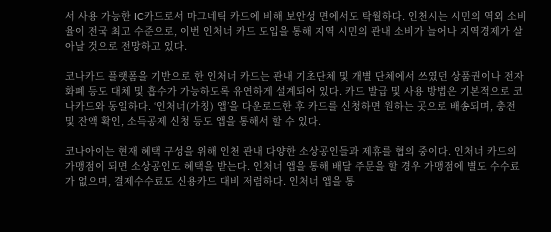서 사용 가능한 IC카드로서 마그네틱 카드에 비해 보안성 면에서도 탁월하다. 인천시는 시민의 역외 소비율이 전국 최고 수준으로, 이번 인처너 카드 도입을 통해 지역 시민의 관내 소비가 늘어나 지역경제가 살아날 것으로 전망하고 있다.

코나카드 플랫폼을 기반으로 한 인처너 카드는 관내 기초단체 및 개별 단체에서 쓰였던 상품권이나 전자화폐 등도 대체 및 흡수가 가능하도록 유연하게 설계되어 있다. 카드 발급 및 사용 방법은 기본적으로 코나카드와 동일하다. ‘인처너(가칭) 앱’을 다운로드한 후 카드를 신청하면 원하는 곳으로 배송되며, 충전 및 잔액 확인, 소득공제 신청 등도 앱을 통해서 할 수 있다.

코나아이는 현재 혜택 구성을 위해 인천 관내 다양한 소상공인들과 제휴를 협의 중이다. 인처너 카드의 가맹점이 되면 소상공인도 혜택을 받는다. 인처너 앱을 통해 배달 주문을 할 경우 가맹점에 별도 수수료가 없으며, 결제수수료도 신용카드 대비 저렴하다. 인처너 앱을 통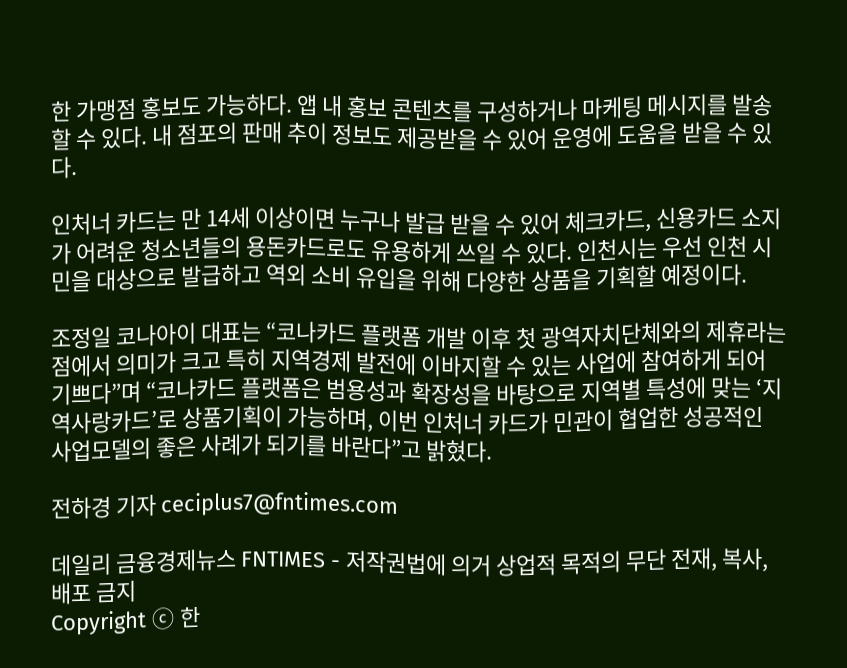한 가맹점 홍보도 가능하다. 앱 내 홍보 콘텐츠를 구성하거나 마케팅 메시지를 발송할 수 있다. 내 점포의 판매 추이 정보도 제공받을 수 있어 운영에 도움을 받을 수 있다.

인처너 카드는 만 14세 이상이면 누구나 발급 받을 수 있어 체크카드, 신용카드 소지가 어려운 청소년들의 용돈카드로도 유용하게 쓰일 수 있다. 인천시는 우선 인천 시민을 대상으로 발급하고 역외 소비 유입을 위해 다양한 상품을 기획할 예정이다.

조정일 코나아이 대표는 “코나카드 플랫폼 개발 이후 첫 광역자치단체와의 제휴라는 점에서 의미가 크고 특히 지역경제 발전에 이바지할 수 있는 사업에 참여하게 되어 기쁘다”며 “코나카드 플랫폼은 범용성과 확장성을 바탕으로 지역별 특성에 맞는 ‘지역사랑카드’로 상품기획이 가능하며, 이번 인처너 카드가 민관이 협업한 성공적인 사업모델의 좋은 사례가 되기를 바란다”고 밝혔다.

전하경 기자 ceciplus7@fntimes.com

데일리 금융경제뉴스 FNTIMES - 저작권법에 의거 상업적 목적의 무단 전재, 복사, 배포 금지
Copyright ⓒ 한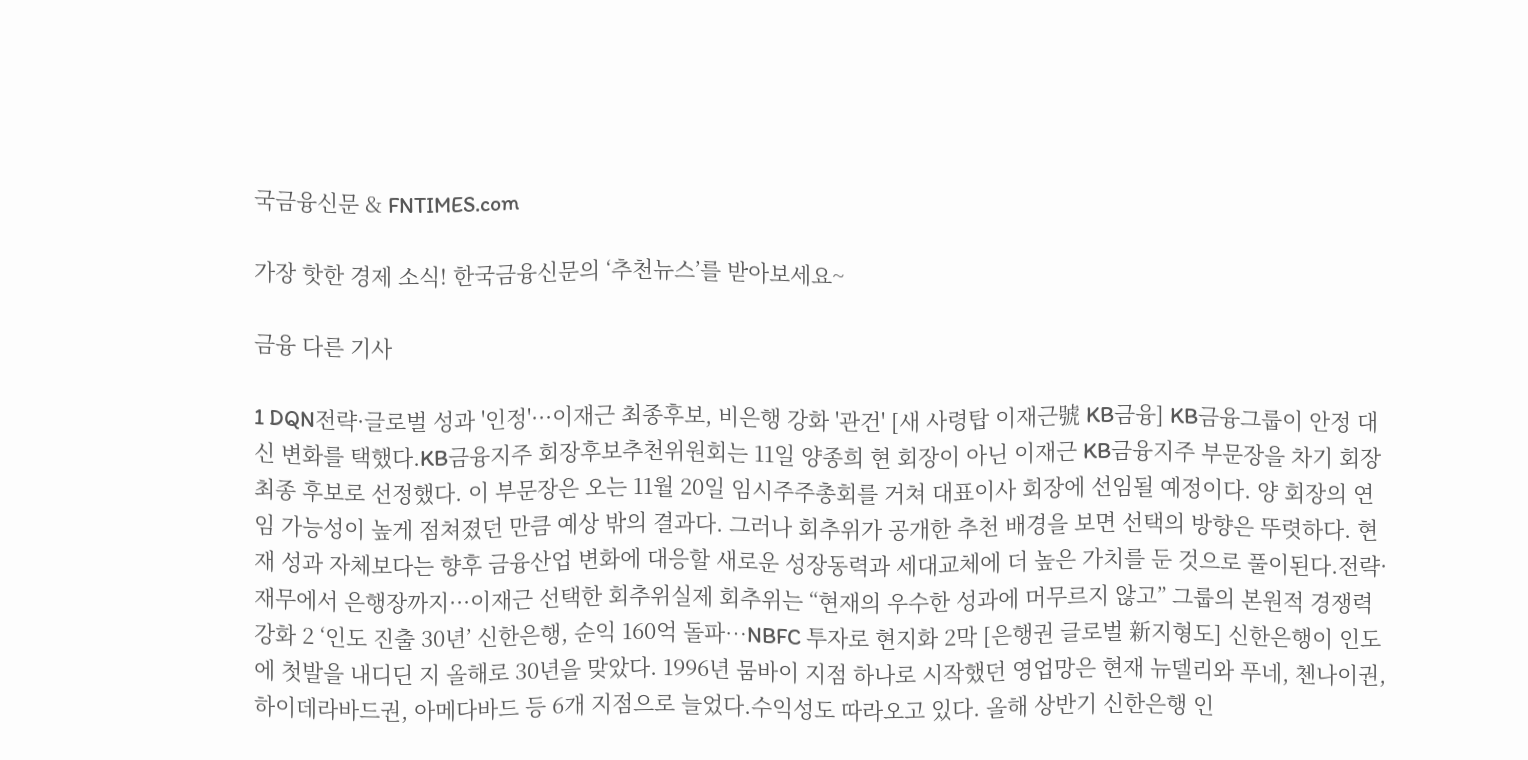국금융신문 & FNTIMES.com

가장 핫한 경제 소식! 한국금융신문의 ‘추천뉴스’를 받아보세요~

금융 다른 기사

1 DQN전략·글로벌 성과 '인정'···이재근 최종후보, 비은행 강화 '관건' [새 사령탑 이재근號 KB금융] KB금융그룹이 안정 대신 변화를 택했다.KB금융지주 회장후보추천위원회는 11일 양종희 현 회장이 아닌 이재근 KB금융지주 부문장을 차기 회장 최종 후보로 선정했다. 이 부문장은 오는 11월 20일 임시주주총회를 거쳐 대표이사 회장에 선임될 예정이다. 양 회장의 연임 가능성이 높게 점쳐졌던 만큼 예상 밖의 결과다. 그러나 회추위가 공개한 추천 배경을 보면 선택의 방향은 뚜렷하다. 현재 성과 자체보다는 향후 금융산업 변화에 대응할 새로운 성장동력과 세대교체에 더 높은 가치를 둔 것으로 풀이된다.전략·재무에서 은행장까지···이재근 선택한 회추위실제 회추위는 “현재의 우수한 성과에 머무르지 않고” 그룹의 본원적 경쟁력 강화 2 ‘인도 진출 30년’ 신한은행, 순익 160억 돌파…NBFC 투자로 현지화 2막 [은행권 글로벌 新지형도] 신한은행이 인도에 첫발을 내디딘 지 올해로 30년을 맞았다. 1996년 뭄바이 지점 하나로 시작했던 영업망은 현재 뉴델리와 푸네, 첸나이권, 하이데라바드권, 아메다바드 등 6개 지점으로 늘었다.수익성도 따라오고 있다. 올해 상반기 신한은행 인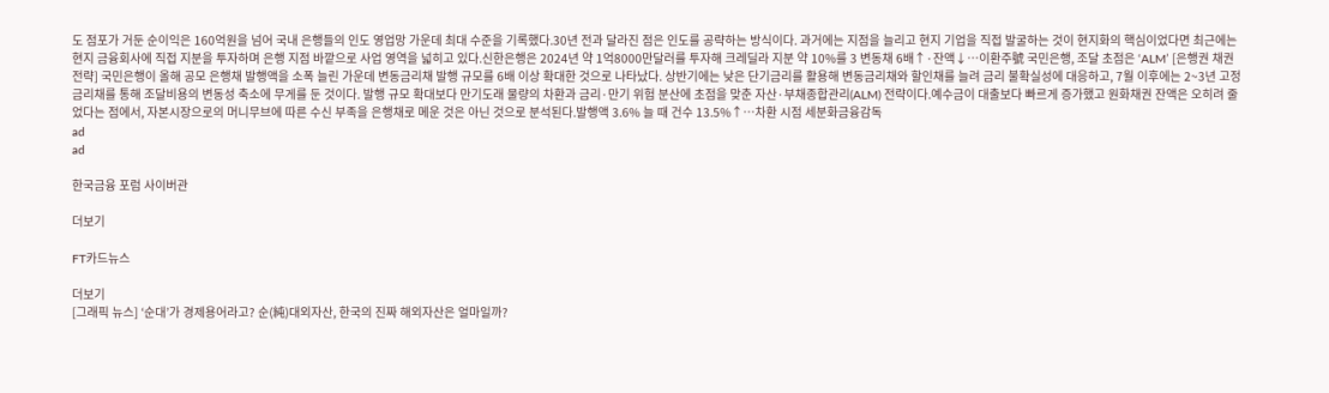도 점포가 거둔 순이익은 160억원을 넘어 국내 은행들의 인도 영업망 가운데 최대 수준을 기록했다.30년 전과 달라진 점은 인도를 공략하는 방식이다. 과거에는 지점을 늘리고 현지 기업을 직접 발굴하는 것이 현지화의 핵심이었다면 최근에는 현지 금융회사에 직접 지분을 투자하며 은행 지점 바깥으로 사업 영역을 넓히고 있다.신한은행은 2024년 약 1억8000만달러를 투자해 크레딜라 지분 약 10%를 3 변동채 6배↑·잔액↓…이환주號 국민은행, 조달 초점은 ‘ALM’ [은행권 채권 전략] 국민은행이 올해 공모 은행채 발행액을 소폭 늘린 가운데 변동금리채 발행 규모를 6배 이상 확대한 것으로 나타났다. 상반기에는 낮은 단기금리를 활용해 변동금리채와 할인채를 늘려 금리 불확실성에 대응하고, 7월 이후에는 2~3년 고정금리채를 통해 조달비용의 변동성 축소에 무게를 둔 것이다. 발행 규모 확대보다 만기도래 물량의 차환과 금리·만기 위험 분산에 초점을 맞춘 자산·부채종합관리(ALM) 전략이다.예수금이 대출보다 빠르게 증가했고 원화채권 잔액은 오히려 줄었다는 점에서, 자본시장으로의 머니무브에 따른 수신 부족을 은행채로 메운 것은 아닌 것으로 분석된다.발행액 3.6% 늘 때 건수 13.5%↑…차환 시점 세분화금융감독
ad
ad

한국금융 포럼 사이버관

더보기

FT카드뉴스

더보기
[그래픽 뉴스] ‘순대’가 경제용어라고? 순(純)대외자산, 한국의 진짜 해외자산은 얼마일까?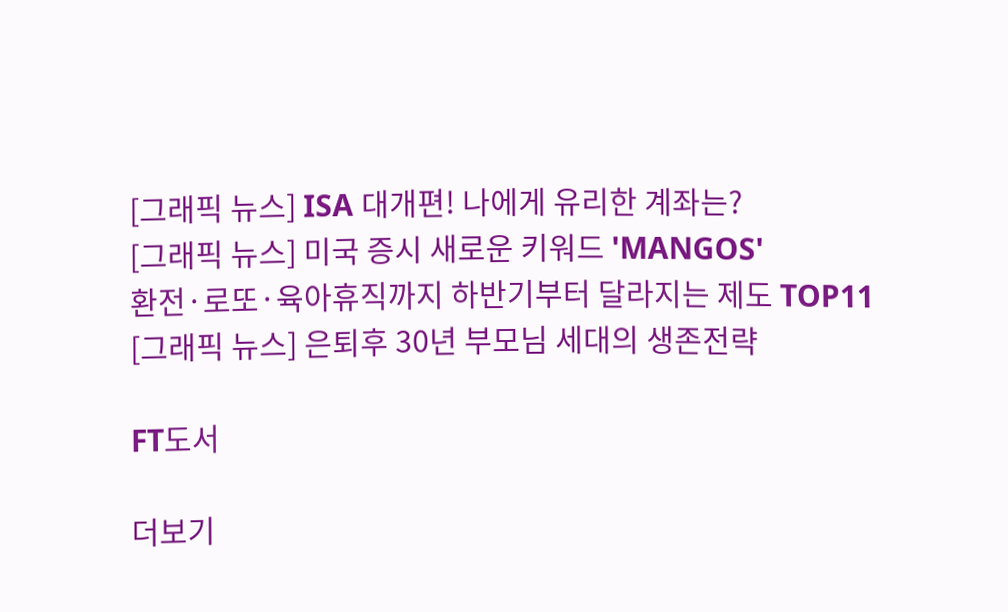[그래픽 뉴스] ISA 대개편! 나에게 유리한 계좌는?
[그래픽 뉴스] 미국 증시 새로운 키워드 'MANGOS'
환전·로또·육아휴직까지 하반기부터 달라지는 제도 TOP11
[그래픽 뉴스] 은퇴후 30년 부모님 세대의 생존전략

FT도서

더보기